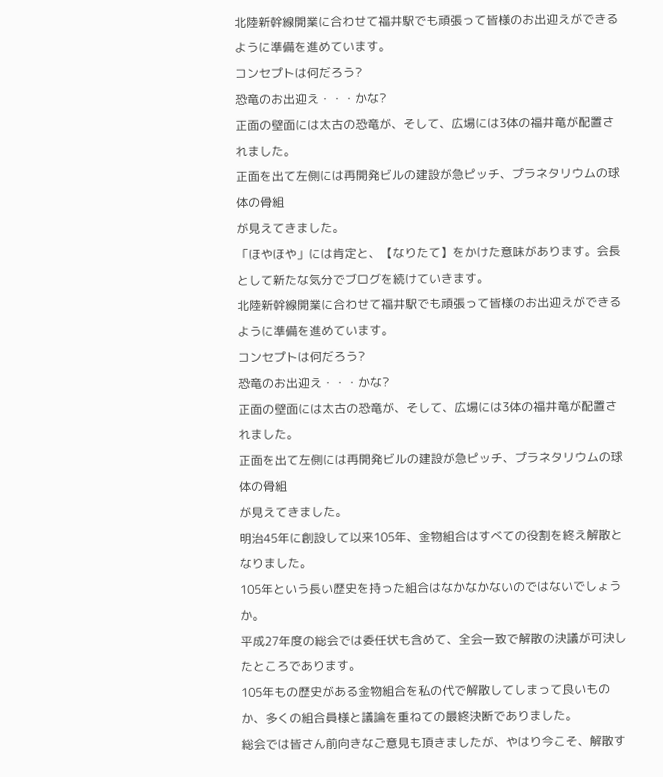北陸新幹線開業に合わせて福井駅でも頑張って皆様のお出迎えができるように準備を進めています。
コンセプトは何だろう?
恐竜のお出迎え・・・かな?
正面の壁面には太古の恐竜が、そして、広場には3体の福井竜が配置されました。
正面を出て左側には再開発ビルの建設が急ピッチ、プラネタリウムの球体の骨組
が見えてきました。
「ほやほや」には肯定と、【なりたて】をかけた意味があります。会長として新たな気分でブログを続けていきます。
北陸新幹線開業に合わせて福井駅でも頑張って皆様のお出迎えができるように準備を進めています。
コンセプトは何だろう?
恐竜のお出迎え・・・かな?
正面の壁面には太古の恐竜が、そして、広場には3体の福井竜が配置されました。
正面を出て左側には再開発ビルの建設が急ピッチ、プラネタリウムの球体の骨組
が見えてきました。
明治45年に創設して以来105年、金物組合はすべての役割を終え解散となりました。
105年という長い歴史を持った組合はなかなかないのではないでしょうか。
平成27年度の総会では委任状も含めて、全会一致で解散の決議が可決したところであります。
105年もの歴史がある金物組合を私の代で解散してしまって良いものか、多くの組合員様と議論を重ねての最終決断でありました。
総会では皆さん前向きなご意見も頂きましたが、やはり今こそ、解散す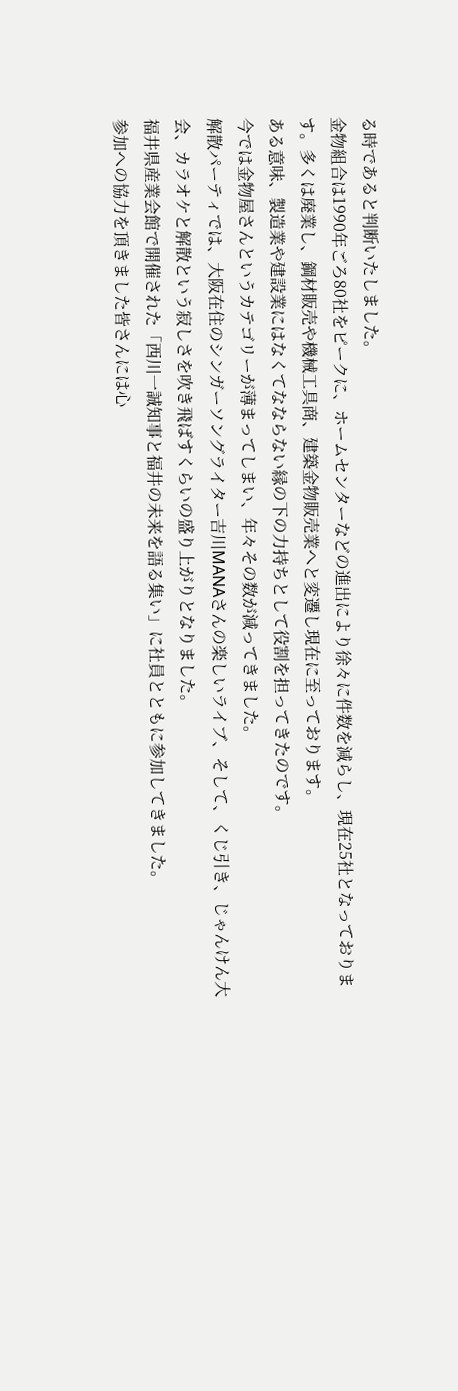る時であると判断いたしました。
金物組合は1990年ごろ80社をピークに、ホームセンターなどの進出により徐々に件数を減らし、現在25社となっております。多くは廃業し、鋼材販売や機械工具商、建築金物販売業へと変遷し現在に至っております。
ある意味、製造業や建設業にはなくてなならない縁の下の力持ちとして役割を担ってきたのです。
今では金物屋さんというカテゴリーが薄まってしまい、年々その数が減ってきました。
解散パーティでは、大阪在住のシンガーソングライター吉川MANAさんの楽しいライブ、そして、くじ引き、じゃんけん大会、カラオケと解散という寂しさを吹き飛ばすくらいの盛り上がりとなりました。
福井県産業会館で開催された「西川一誠知事と福井の未来を語る集い」に社員とともに参加してきました。
参加への協力を頂きました皆さんには心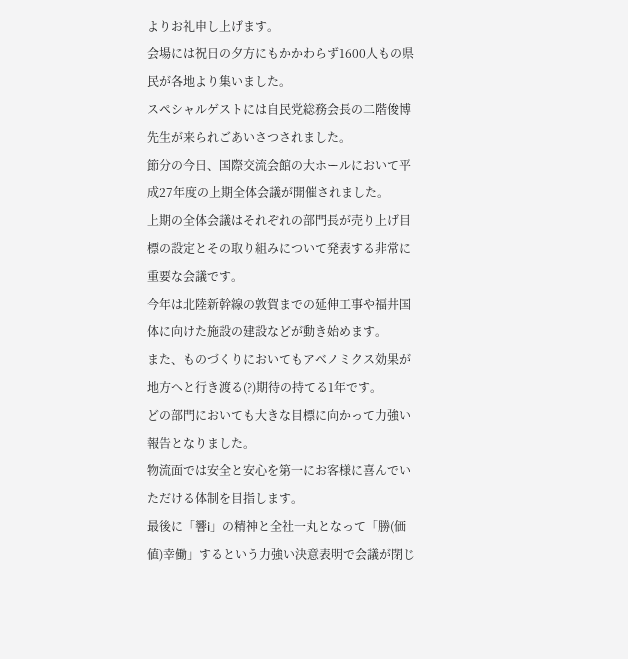よりお礼申し上げます。
会場には祝日の夕方にもかかわらず1600人もの県民が各地より集いました。
スペシャルゲストには自民党総務会長の二階俊博先生が来られごあいさつされました。
節分の今日、国際交流会館の大ホールにおいて平成27年度の上期全体会議が開催されました。
上期の全体会議はそれぞれの部門長が売り上げ目標の設定とその取り組みについて発表する非常に重要な会議です。
今年は北陸新幹線の敦賀までの延伸工事や福井国体に向けた施設の建設などが動き始めます。
また、ものづくりにおいてもアベノミクス効果が地方へと行き渡る(?)期待の持てる1年です。
どの部門においても大きな目標に向かって力強い報告となりました。
物流面では安全と安心を第一にお客様に喜んでいただける体制を目指します。
最後に「響i」の精神と全社一丸となって「勝(価値)幸働」するという力強い決意表明で会議が閉じ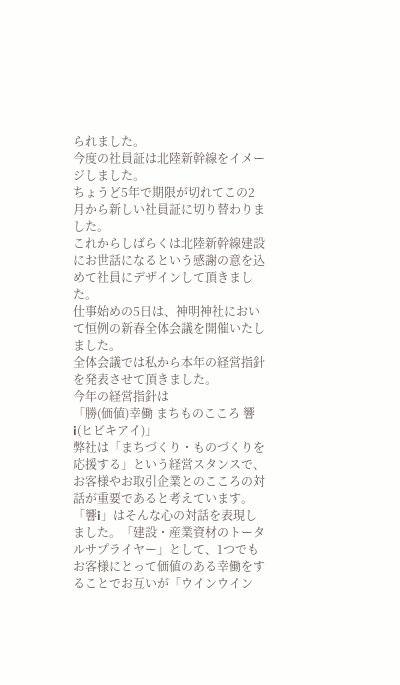られました。
今度の社員証は北陸新幹線をイメージしました。
ちょうど5年で期限が切れてこの2月から新しい社員証に切り替わりました。
これからしばらくは北陸新幹線建設にお世話になるという感謝の意を込めて社員にデザインして頂きました。
仕事始めの5日は、神明神社において恒例の新春全体会議を開催いたしました。
全体会議では私から本年の経営指針を発表させて頂きました。
今年の経営指針は
「勝(価値)幸働 まちものこころ 響i(ヒビキアイ)」
弊社は「まちづくり・ものづくりを応援する」という経営スタンスで、お客様やお取引企業とのこころの対話が重要であると考えています。「響i」はそんな心の対話を表現しました。「建設・産業資材のトータルサプライヤー」として、1つでもお客様にとって価値のある幸働をすることでお互いが「ウインウイン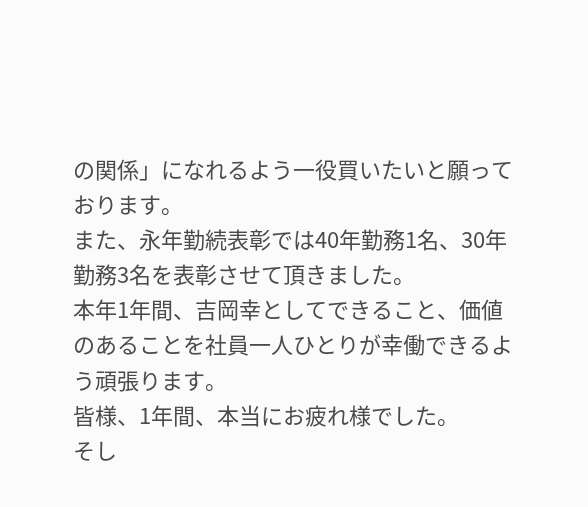の関係」になれるよう一役買いたいと願っております。
また、永年勤続表彰では40年勤務1名、30年勤務3名を表彰させて頂きました。
本年1年間、吉岡幸としてできること、価値のあることを社員一人ひとりが幸働できるよう頑張ります。
皆様、1年間、本当にお疲れ様でした。
そし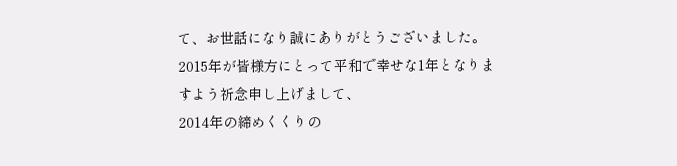て、お世話になり誠にありがとうございました。
2015年が皆様方にとって平和で幸せな1年となりますよう祈念申し上げまして、
2014年の締めくくりの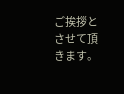ご挨拶とさせて頂きます。